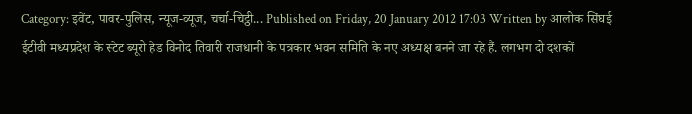Category: इवेंट, पावर-पुलिस, न्यूज-व्यूज, चर्चा-चिट्ठी... Published on Friday, 20 January 2012 17:03 Written by आलोक सिंघई
ईटीवी मध्यप्रदेश के स्टेट ब्यूरो हेड विनोद तिवारी राजधानी के पत्रकार भवन समिति के नए अध्यक्ष बनने जा रहे हैं. लगभग दो दशकों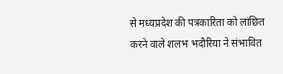से मध्यप्रदेश की पत्रकारिता को लांछित करने वाले शलभ भदौरिया ने संभावित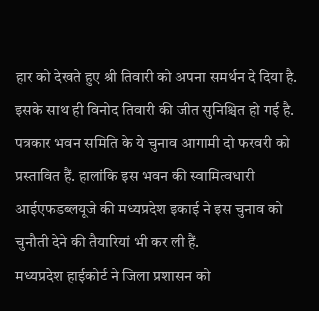हार को देखते हुए श्री तिवारी को अपना समर्थन दे दिया है. इसके साथ ही विनोद तिवारी की जीत सुनिश्चित हो गई है. पत्रकार भवन समिति के ये चुनाव आगामी दो फरवरी को प्रस्तावित हैं. हालांकि इस भवन की स्वामित्वधारी आईएफडब्लयूजे की मध्यप्रदेश इकाई ने इस चुनाव को चुनौती देने की तैयारियां भी कर ली हैं.
मध्यप्रदेश हाईकोर्ट ने जिला प्रशासन को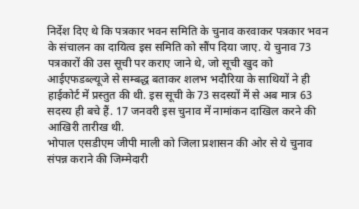निर्देश दिए थे कि पत्रकार भवन समिति के चुनाव करवाकर पत्रकार भवन के संचालन का दायित्व इस समिति को सौंप दिया जाए. ये चुनाव 73 पत्रकारों की उस सूची पर कराए जाने थे, जो सूची खुद को आईएफडब्ल्यूजे से सम्बद्ध बताकर शलभ भदौरिया के साथियों ने ही हाईकोर्ट में प्रस्तुत की थी. इस सूची के 73 सदस्यों में से अब मात्र 63 सदस्य ही बचे हैं. 17 जनवरी इस चुनाव में नामांकन दाखिल करने की आखिरी तारीख थी.
भोपाल एसडीएम जीपी माली को जिला प्रशासन की ओर से ये चुनाव संपन्न कराने की जिम्मेदारी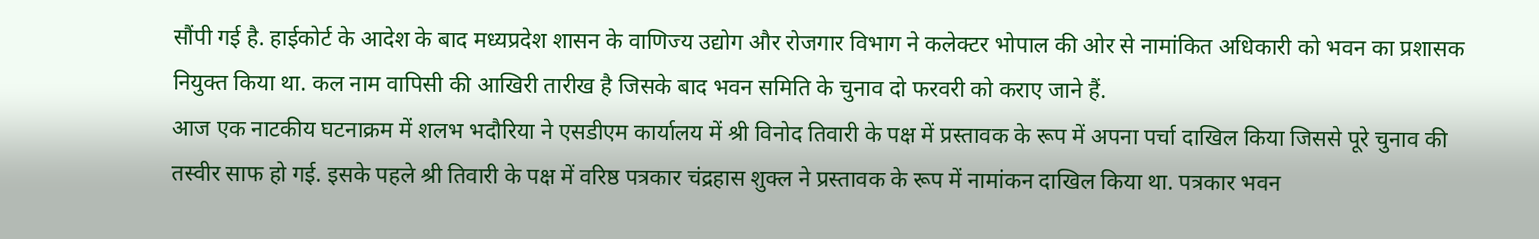सौंपी गई है. हाईकोर्ट के आदेश के बाद मध्यप्रदेश शासन के वाणिज्य उद्योग और रोजगार विभाग ने कलेक्टर भोपाल की ओर से नामांकित अधिकारी को भवन का प्रशासक नियुक्त किया था. कल नाम वापिसी की आखिरी तारीख है जिसके बाद भवन समिति के चुनाव दो फरवरी को कराए जाने हैं.
आज एक नाटकीय घटनाक्रम में शलभ भदौरिया ने एसडीएम कार्यालय में श्री विनोद तिवारी के पक्ष में प्रस्तावक के रूप में अपना पर्चा दाखिल किया जिससे पूरे चुनाव की तस्वीर साफ हो गई. इसके पहले श्री तिवारी के पक्ष में वरिष्ठ पत्रकार चंद्रहास शुक्ल ने प्रस्तावक के रूप में नामांकन दाखिल किया था. पत्रकार भवन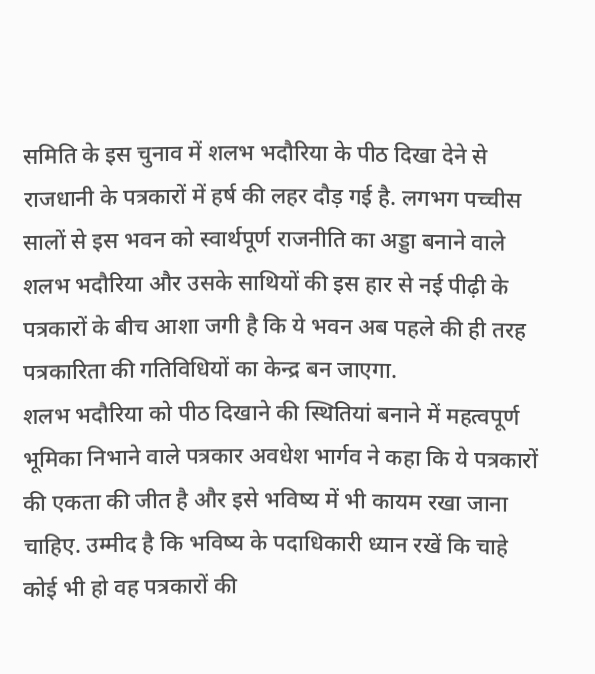समिति के इस चुनाव में शलभ भदौरिया के पीठ दिखा देने से राजधानी के पत्रकारों में हर्ष की लहर दौड़ गई है. लगभग पच्चीस सालों से इस भवन को स्वार्थपूर्ण राजनीति का अड्डा बनाने वाले शलभ भदौरिया और उसके साथियों की इस हार से नई पीढ़ी के पत्रकारों के बीच आशा जगी है कि ये भवन अब पहले की ही तरह पत्रकारिता की गतिविधियों का केन्द्र बन जाएगा.
शलभ भदौरिया को पीठ दिखाने की स्थितियां बनाने में महत्वपूर्ण भूमिका निभाने वाले पत्रकार अवधेश भार्गव ने कहा कि ये पत्रकारों की एकता की जीत है और इसे भविष्य में भी कायम रखा जाना चाहिए. उम्मीद है कि भविष्य के पदाधिकारी ध्यान रखें कि चाहे कोई भी हो वह पत्रकारों की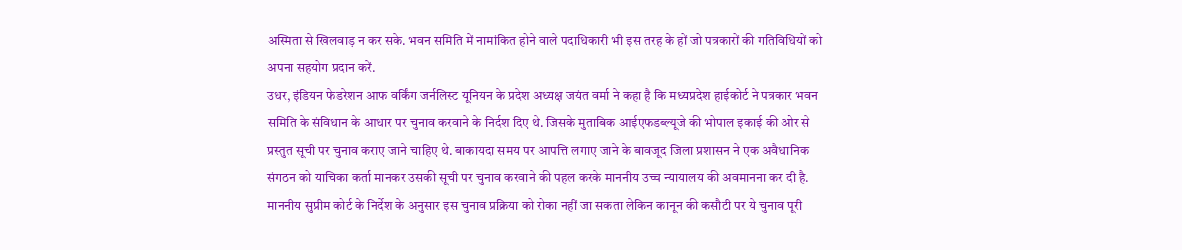अस्मिता से खिलवाड़ न कर सके. भवन समिति में नामांकित होने वाले पदाधिकारी भी इस तरह के हों जो पत्रकारों की गतिविधियों को अपना सहयोग प्रदान करें.
उधर, इंडियन फेडरेशन आफ वर्किंग जर्नलिस्ट यूनियन के प्रदेश अध्यक्ष जयंत वर्मा ने कहा है कि मध्यप्रदेश हाईकोर्ट ने पत्रकार भवन समिति के संविधान के आधार पर चुनाव करवाने के निर्दश दिए थे. जिसके मुताबिक आईएफडब्ल्यूजे की भोपाल इकाई की ओर से प्रस्तुत सूची पर चुनाव कराए जाने चाहिए थे. बाकायदा समय पर आपत्ति लगाए जाने के बावजूद जिला प्रशासन ने एक अवैधानिक संगठन को याचिका कर्ता मानकर उसकी सूची पर चुनाव करवाने की पहल करके माननीय उच्च न्यायालय की अवमानना कर दी है. माननीय सुप्रीम कोर्ट के निर्देश के अनुसार इस चुनाव प्रक्रिया को रोका नहीं जा सकता लेकिन कानून की कसौटी पर ये चुनाव पूरी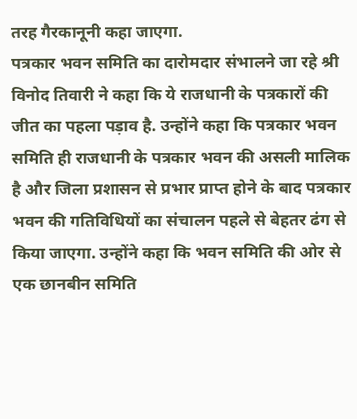तरह गैरकानूनी कहा जाएगा.
पत्रकार भवन समिति का दारोमदार संभालने जा रहे श्री विनोद तिवारी ने कहा कि ये राजधानी के पत्रकारों की जीत का पहला पड़ाव है. उन्होंने कहा कि पत्रकार भवन समिति ही राजधानी के पत्रकार भवन की असली मालिक है और जिला प्रशासन से प्रभार प्राप्त होने के बाद पत्रकार भवन की गतिविधियों का संचालन पहले से बेहतर ढंग से किया जाएगा. उन्होंने कहा कि भवन समिति की ओर से एक छानबीन समिति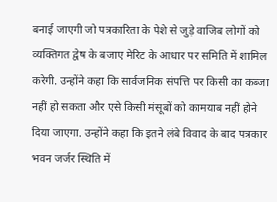बनाई जाएगी जो पत्रकारिता के पेशे से जुड़े वाजिब लोगों को व्यक्तिगत द्वेष के बजाए मेरिट के आधार पर समिति में शामिल करेगी. उन्होंने कहा कि सार्वजनिक संपत्ति पर किसी का कब्जा नहीं हो सकता और एसे किसी मंसूबों को कामयाब नहीं होने दिया जाएगा. उन्होंने कहा कि इतने लंबे विवाद के बाद पत्रकार भवन जर्जर स्थिति में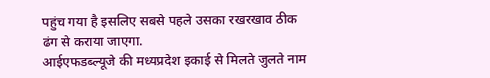पहुंच गया है इसलिए सबसे पहले उसका रखरखाव ठीक ढंग से कराया जाएगा.
आईएफडब्ल्यूजे की मध्यप्रदेश इकाई से मिलते जुलते नाम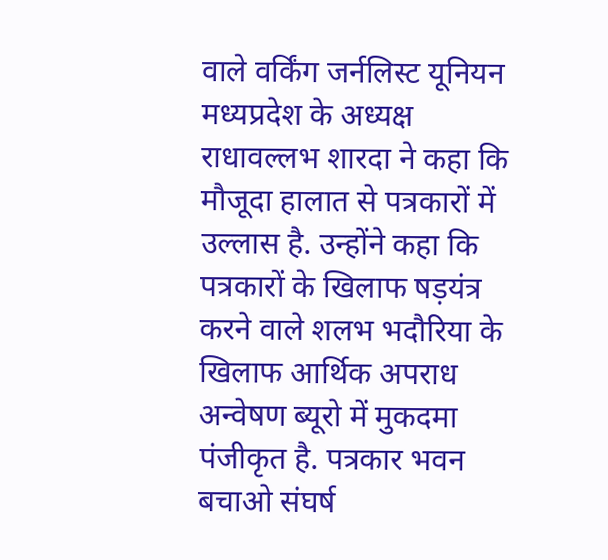वाले वर्किंग जर्नलिस्ट यूनियन मध्यप्रदेश के अध्यक्ष राधावल्लभ शारदा ने कहा कि मौजूदा हालात से पत्रकारों में उल्लास है. उन्होंने कहा कि पत्रकारों के खिलाफ षड़यंत्र करने वाले शलभ भदौरिया के खिलाफ आर्थिक अपराध अन्वेषण ब्यूरो में मुकदमा पंजीकृत है. पत्रकार भवन बचाओ संघर्ष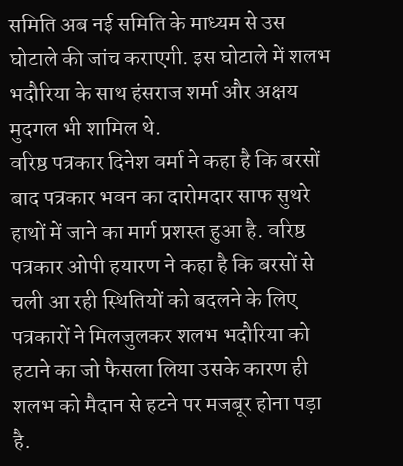समिति अब नई समिति के माध्यम से उस घोटाले की जांच कराएगी. इस घोटाले में शलभ भदौरिया के साथ हंसराज शर्मा और अक्षय मुदगल भी शामिल थे.
वरिष्ठ पत्रकार दिनेश वर्मा ने कहा है कि बरसों बाद पत्रकार भवन का दारोमदार साफ सुथरे हाथों में जाने का मार्ग प्रशस्त हुआ है. वरिष्ठ पत्रकार ओपी हयारण ने कहा है कि बरसों से चली आ रही स्थितियों को बदलने के लिए पत्रकारों ने मिलजुलकर शलभ भदौरिया को हटाने का जो फैसला लिया उसके कारण ही शलभ को मैदान से हटने पर मजबूर होना पड़ा है.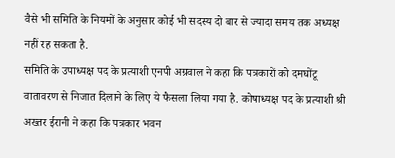वैसे भी समिति के नियमों के अनुसार कोई भी सदस्य दो बार से ज्यादा समय तक अध्यक्ष नहीं रह सकता है.
समिति के उपाध्यक्ष पद के प्रत्याशी एनपी अग्रवाल ने कहा कि पत्रकारों को दमघोंटू वातावरण से निजात दिलाने के लिए ये फैसला लिया गया है. कोषाध्यक्ष पद के प्रत्याशी श्री अख्तर ईरानी ने कहा कि पत्रकार भवन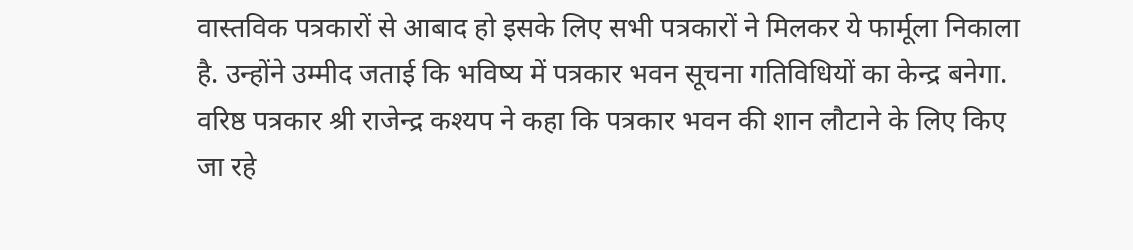वास्तविक पत्रकारों से आबाद हो इसके लिए सभी पत्रकारों ने मिलकर ये फार्मूला निकाला है. उन्होंने उम्मीद जताई कि भविष्य में पत्रकार भवन सूचना गतिविधियों का केन्द्र बनेगा. वरिष्ठ पत्रकार श्री राजेन्द्र कश्यप ने कहा कि पत्रकार भवन की शान लौटाने के लिए किए जा रहे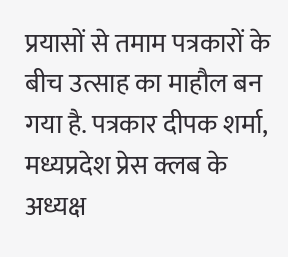प्रयासों से तमाम पत्रकारों के बीच उत्साह का माहौल बन गया है. पत्रकार दीपक शर्मा, मध्यप्रदेश प्रेस क्लब के अध्यक्ष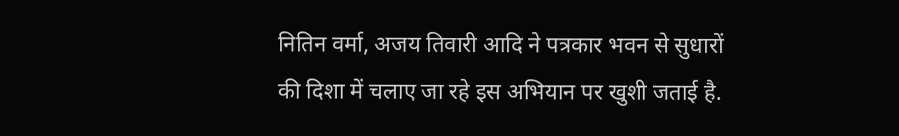नितिन वर्मा, अजय तिवारी आदि ने पत्रकार भवन से सुधारों की दिशा में चलाए जा रहे इस अभियान पर खुशी जताई है.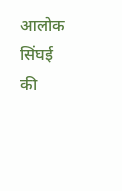आलोक सिंघई की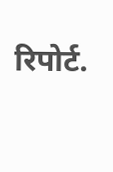रिपोर्ट.